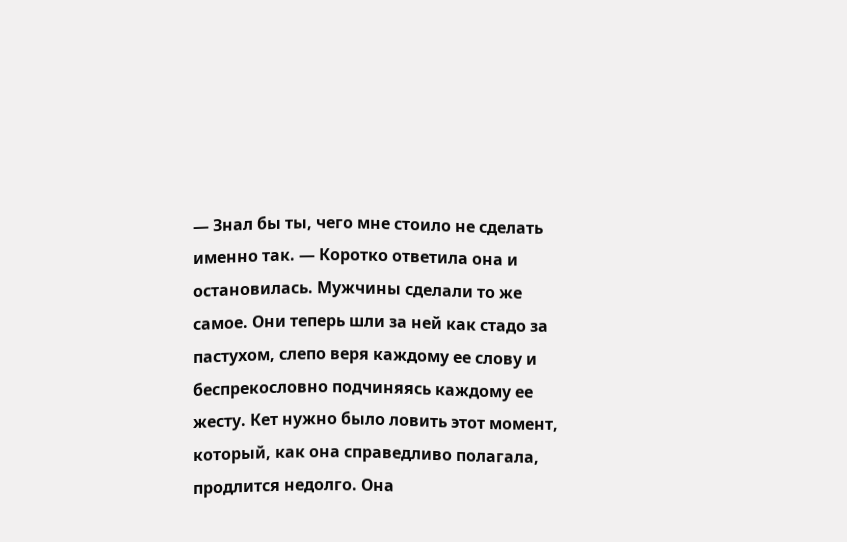— Знал бы ты, чего мне стоило не сделать именно так. — Коротко ответила она и остановилась. Мужчины сделали то же самое. Они теперь шли за ней как стадо за пастухом, слепо веря каждому ее слову и беспрекословно подчиняясь каждому ее жесту. Кет нужно было ловить этот момент, который, как она справедливо полагала, продлится недолго. Она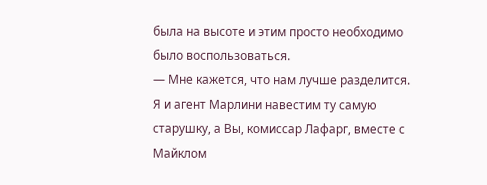была на высоте и этим просто необходимо было воспользоваться.
— Мне кажется, что нам лучше разделится. Я и агент Марлини навестим ту самую старушку, а Вы, комиссар Лафарг, вместе с Майклом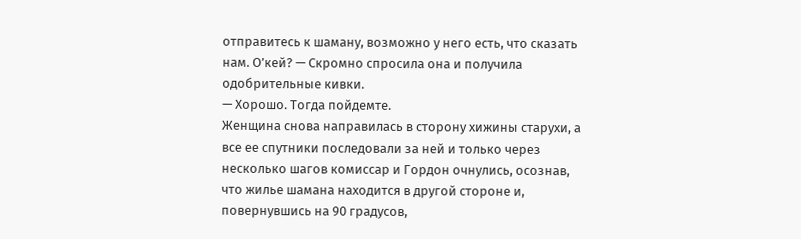отправитесь к шаману, возможно у него есть, что сказать нам. О’кей? — Скромно спросила она и получила одобрительные кивки.
— Хорошо. Тогда пойдемте.
Женщина снова направилась в сторону хижины старухи, а все ее спутники последовали за ней и только через несколько шагов комиссар и Гордон очнулись, осознав, что жилье шамана находится в другой стороне и, повернувшись на 90 градусов,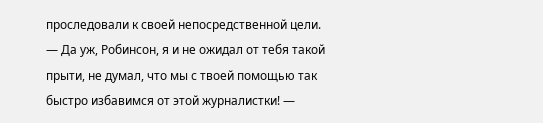проследовали к своей непосредственной цели.
— Да уж, Робинсон, я и не ожидал от тебя такой прыти, не думал, что мы с твоей помощью так быстро избавимся от этой журналистки! —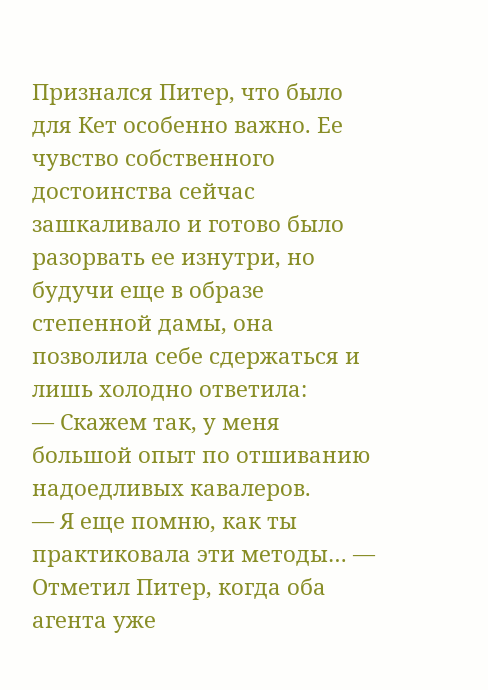Признался Питер, что было для Кет особенно важно. Ее чувство собственного достоинства сейчас зашкаливало и готово было разорвать ее изнутри, но будучи еще в образе степенной дамы, она позволила себе сдержаться и лишь холодно ответила:
— Скажем так, у меня большой опыт по отшиванию надоедливых кавалеров.
— Я еще помню, как ты практиковала эти методы… — Отметил Питер, когда оба агента уже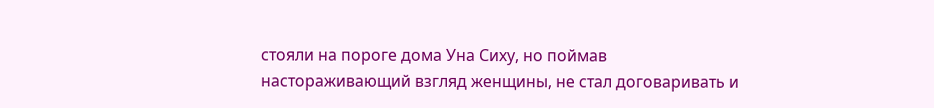стояли на пороге дома Уна Сиху, но поймав настораживающий взгляд женщины, не стал договаривать и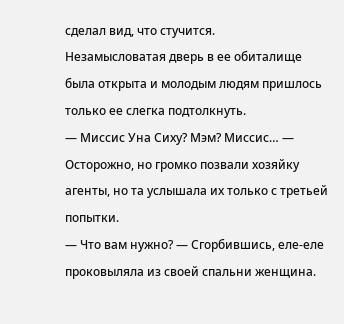сделал вид, что стучится.
Незамысловатая дверь в ее обиталище была открыта и молодым людям пришлось только ее слегка подтолкнуть.
— Миссис Уна Сиху? Мэм? Миссис… — Осторожно, но громко позвали хозяйку агенты, но та услышала их только с третьей попытки.
— Что вам нужно? — Сгорбившись, еле-еле проковыляла из своей спальни женщина.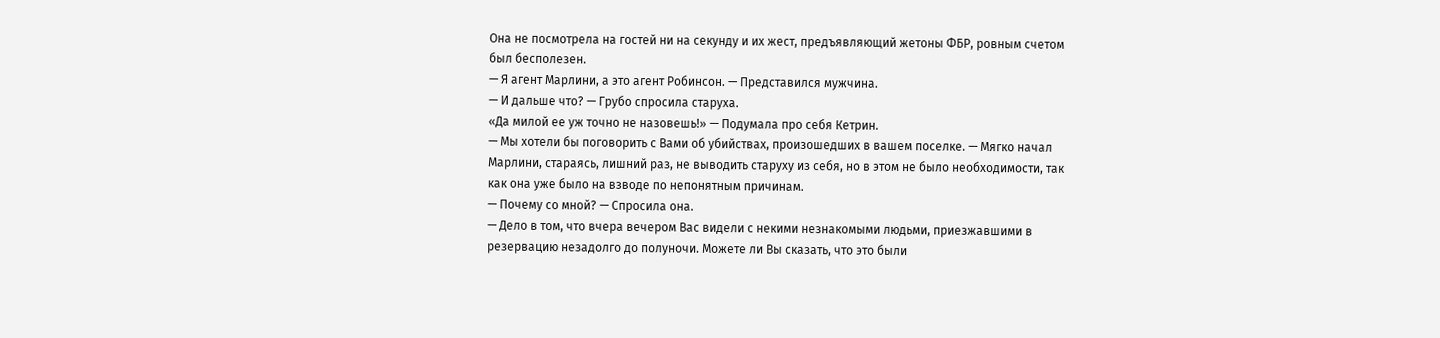Она не посмотрела на гостей ни на секунду и их жест, предъявляющий жетоны ФБР, ровным счетом был бесполезен.
— Я агент Марлини, а это агент Робинсон. — Представился мужчина.
— И дальше что? — Грубо спросила старуха.
«Да милой ее уж точно не назовешь!» — Подумала про себя Кетрин.
— Мы хотели бы поговорить с Вами об убийствах, произошедших в вашем поселке. — Мягко начал Марлини, стараясь, лишний раз, не выводить старуху из себя, но в этом не было необходимости, так как она уже было на взводе по непонятным причинам.
— Почему со мной? — Спросила она.
— Дело в том, что вчера вечером Вас видели с некими незнакомыми людьми, приезжавшими в резервацию незадолго до полуночи. Можете ли Вы сказать, что это были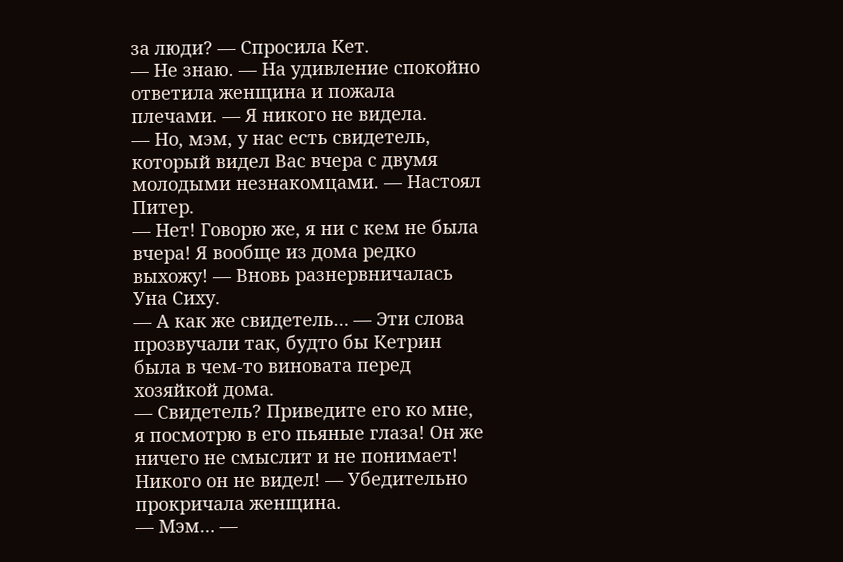за люди? — Спросила Кет.
— Не знаю. — На удивление спокойно ответила женщина и пожала плечами. — Я никого не видела.
— Но, мэм, у нас есть свидетель, который видел Вас вчера с двумя молодыми незнакомцами. — Настоял Питер.
— Нет! Говорю же, я ни с кем не была вчера! Я вообще из дома редко выхожу! — Вновь разнервничалась Уна Сиху.
— А как же свидетель… — Эти слова прозвучали так, будто бы Кетрин была в чем-то виновата перед хозяйкой дома.
— Свидетель? Приведите его ко мне, я посмотрю в его пьяные глаза! Он же ничего не смыслит и не понимает! Никого он не видел! — Убедительно прокричала женщина.
— Мэм… —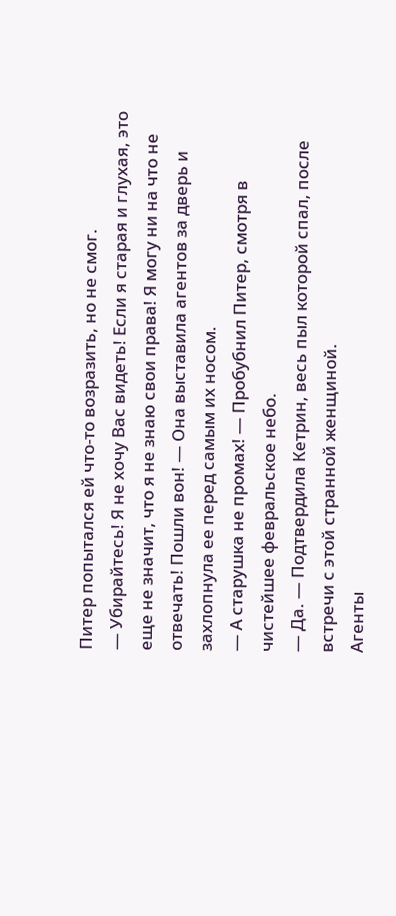Питер попытался ей что-то возразить, но не смог.
— Убирайтесь! Я не хочу Вас видеть! Если я старая и глухая, это еще не значит, что я не знаю свои права! Я могу ни на что не отвечать! Пошли вон! — Она выставила агентов за дверь и захлопнула ее перед самым их носом.
— А старушка не промах! — Пробубнил Питер, смотря в чистейшее февральское небо.
— Да. — Подтвердила Кетрин, весь пыл которой спал, после встречи с этой странной женщиной.
Агенты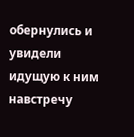обернулись и увидели идущую к ним навстречу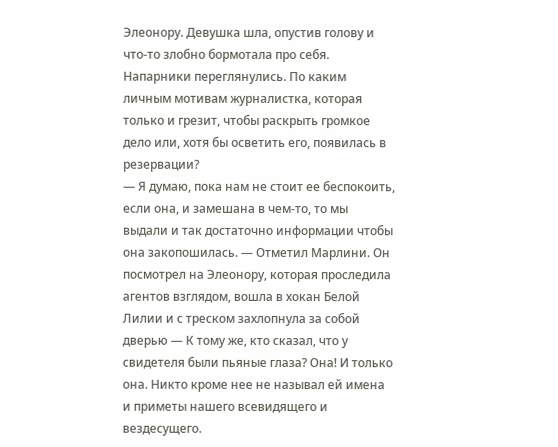Элеонору. Девушка шла, опустив голову и что-то злобно бормотала про себя. Напарники переглянулись. По каким личным мотивам журналистка, которая только и грезит, чтобы раскрыть громкое дело или, хотя бы осветить его, появилась в резервации?
— Я думаю, пока нам не стоит ее беспокоить, если она, и замешана в чем-то, то мы выдали и так достаточно информации чтобы она закопошилась. — Отметил Марлини. Он посмотрел на Элеонору, которая проследила агентов взглядом, вошла в хокан Белой Лилии и с треском захлопнула за собой дверью — К тому же, кто сказал, что у свидетеля были пьяные глаза? Она! И только она. Никто кроме нее не называл ей имена и приметы нашего всевидящего и вездесущего.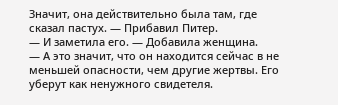Значит, она действительно была там, где сказал пастух. — Прибавил Питер.
— И заметила его. — Добавила женщина.
— А это значит, что он находится сейчас в не меньшей опасности, чем другие жертвы. Его уберут как ненужного свидетеля.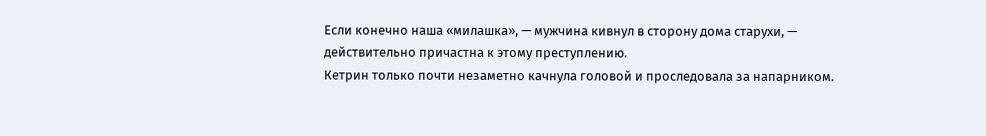Если конечно наша «милашка», — мужчина кивнул в сторону дома старухи, — действительно причастна к этому преступлению.
Кетрин только почти незаметно качнула головой и проследовала за напарником.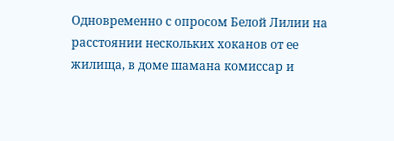Одновременно с опросом Белой Лилии на расстоянии нескольких хоканов от ее жилища, в доме шамана комиссар и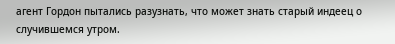агент Гордон пытались разузнать, что может знать старый индеец о случившемся утром.